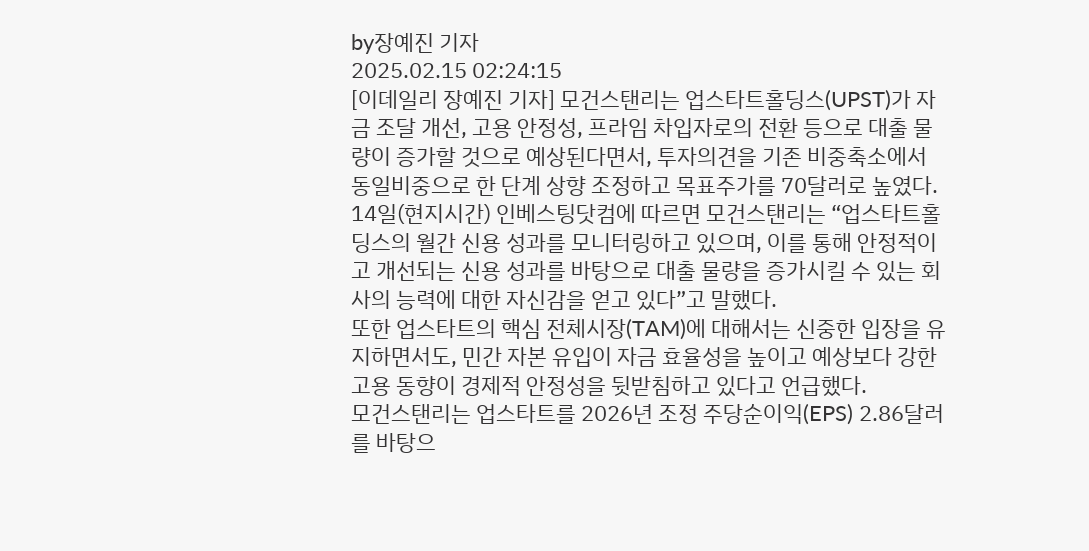by장예진 기자
2025.02.15 02:24:15
[이데일리 장예진 기자] 모건스탠리는 업스타트홀딩스(UPST)가 자금 조달 개선, 고용 안정성, 프라임 차입자로의 전환 등으로 대출 물량이 증가할 것으로 예상된다면서, 투자의견을 기존 비중축소에서 동일비중으로 한 단계 상향 조정하고 목표주가를 70달러로 높였다.
14일(현지시간) 인베스팅닷컴에 따르면 모건스탠리는 “업스타트홀딩스의 월간 신용 성과를 모니터링하고 있으며, 이를 통해 안정적이고 개선되는 신용 성과를 바탕으로 대출 물량을 증가시킬 수 있는 회사의 능력에 대한 자신감을 얻고 있다”고 말했다.
또한 업스타트의 핵심 전체시장(TAM)에 대해서는 신중한 입장을 유지하면서도, 민간 자본 유입이 자금 효율성을 높이고 예상보다 강한 고용 동향이 경제적 안정성을 뒷받침하고 있다고 언급했다.
모건스탠리는 업스타트를 2026년 조정 주당순이익(EPS) 2.86달러를 바탕으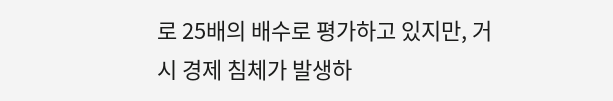로 25배의 배수로 평가하고 있지만, 거시 경제 침체가 발생하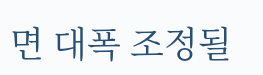면 대폭 조정될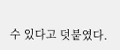수 있다고 덧붙였다.